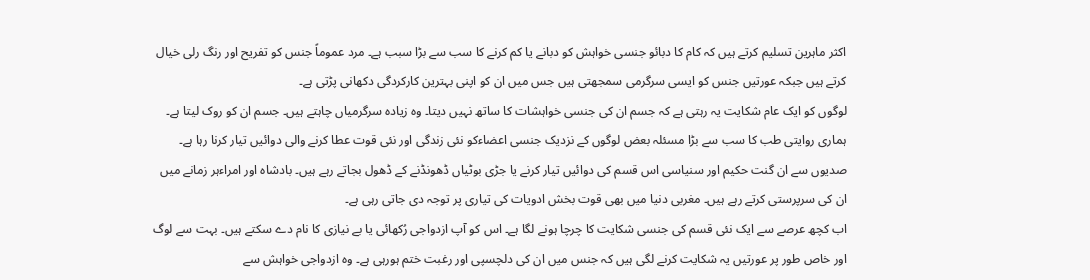اکثر ماہرین تسلیم کرتے ہیں کہ کام کا دبائو جنسی خواہش کو دبانے یا کم کرنے کا سب سے بڑا سبب ہے۔ مرد عموماً جنس کو تفریح اور رنگ رلی خیال کرتے ہیں جبکہ عورتیں جنس کو ایسی سرگرمی سمجھتی ہیں جس میں ان کو اپنی بہترین کارکردگی دکھانی پڑتی ہے۔
لوگوں کو ایک عام شکایت یہ رہتی ہے کہ جسم ان کی جنسی خواہشات کا ساتھ نہیں دیتا۔ وہ زیادہ سرگرمیاں چاہتے ہیں۔ جسم ان کو روک لیتا ہے۔ ہماری روایتی طب کا سب سے بڑا مسئلہ بعض لوگوں کے نزدیک جنسی اعضاءکو نئی زندگی اور نئی قوت عطا کرنے والی دوائیں تیار کرنا رہا ہے۔ صدیوں سے ان گنت حکیم اور سنیاسی اس قسم کی دوائیں تیار کرنے یا جڑی بوٹیاں ڈھونڈنے کے ڈھول بجاتے رہے ہیں۔ بادشاہ اور امراءہر زمانے میں ان کی سرپرستی کرتے رہے ہیں۔ مغربی دنیا میں بھی قوت بخش ادویات کی تیاری پر توجہ دی جاتی رہی ہے۔
اب کچھ عرصے سے ایک نئی قسم کی جنسی شکایت کا چرچا ہونے لگا ہے۔ اس کو آپ ازدواجی رُکھائی یا بے نیازی کا نام دے سکتے ہیں۔ بہت سے لوگ اور خاص طور پر عورتیں یہ شکایت کرنے لگی ہیں کہ جنس میں ان کی دلچسپی اور رغبت ختم ہورہی ہے۔ وہ ازدواجی خواہش سے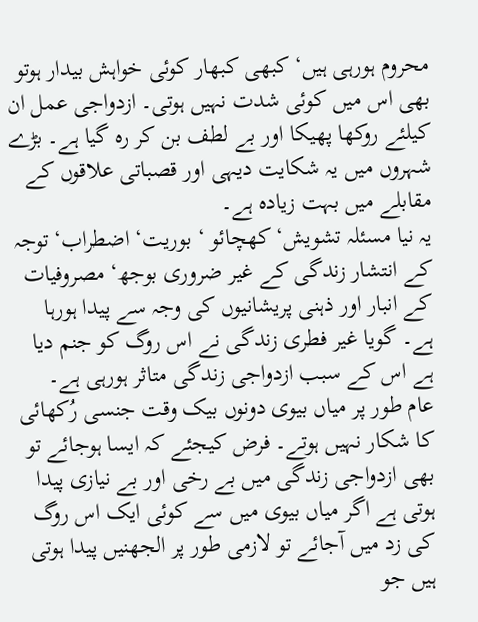محروم ہورہی ہیں‘ کبھی کبھار کوئی خواہش بیدار ہوتو بھی اس میں کوئی شدت نہیں ہوتی۔ ازدواجی عمل ان کیلئے روکھا پھیکا اور بے لطف بن کر رہ گیا ہے۔ بڑے شہروں میں یہ شکایت دیہی اور قصباتی علاقوں کے مقابلے میں بہت زیادہ ہے۔
یہ نیا مسئلہ تشویش‘ کھچائو ‘ بوریت‘ اضطراب‘ توجہ کے انتشار زندگی کے غیر ضروری بوجھ‘ مصروفیات کے انبار اور ذہنی پریشانیوں کی وجہ سے پیدا ہورہا ہے۔ گویا غیر فطری زندگی نے اس روگ کو جنم دیا ہے اس کے سبب ازدواجی زندگی متاثر ہورہی ہے۔
عام طور پر میاں بیوی دونوں بیک وقت جنسی رُکھائی کا شکار نہیں ہوتے۔ فرض کیجئے کہ ایسا ہوجائے تو بھی ازدواجی زندگی میں بے رخی اور بے نیازی پیدا ہوتی ہے اگر میاں بیوی میں سے کوئی ایک اس روگ کی زد میں آجائے تو لازمی طور پر الجھنیں پیدا ہوتی ہیں جو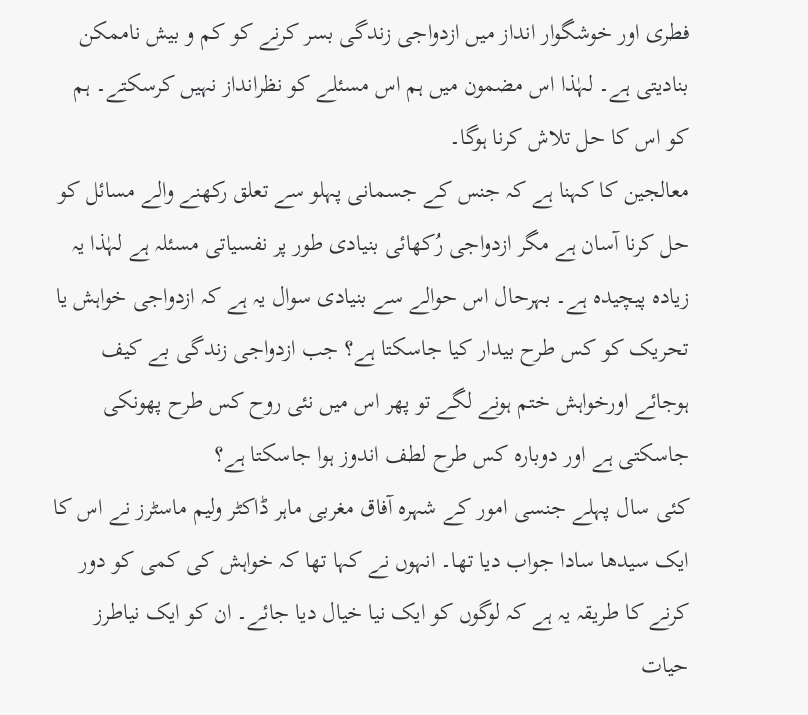فطری اور خوشگوار انداز میں ازدواجی زندگی بسر کرنے کو کم و بیش ناممکن بنادیتی ہے۔ لہٰذا اس مضمون میں ہم اس مسئلے کو نظرانداز نہیں کرسکتے۔ ہم کو اس کا حل تلاش کرنا ہوگا۔
معالجین کا کہنا ہے کہ جنس کے جسمانی پہلو سے تعلق رکھنے والے مسائل کو حل کرنا آسان ہے مگر ازدواجی رُکھائی بنیادی طور پر نفسیاتی مسئلہ ہے لہٰذا یہ زیادہ پیچیدہ ہے۔ بہرحال اس حوالے سے بنیادی سوال یہ ہے کہ ازدواجی خواہش یا تحریک کو کس طرح بیدار کیا جاسکتا ہے؟ جب ازدواجی زندگی بے کیف ہوجائے اورخواہش ختم ہونے لگے تو پھر اس میں نئی روح کس طرح پھونکی جاسکتی ہے اور دوبارہ کس طرح لطف اندوز ہوا جاسکتا ہے؟
کئی سال پہلے جنسی امور کے شہرہ آفاق مغربی ماہر ڈاکٹر ولیم ماسٹرز نے اس کا ایک سیدھا سادا جواب دیا تھا۔ انہوں نے کہا تھا کہ خواہش کی کمی کو دور کرنے کا طریقہ یہ ہے کہ لوگوں کو ایک نیا خیال دیا جائے۔ ان کو ایک نیاطرز حیات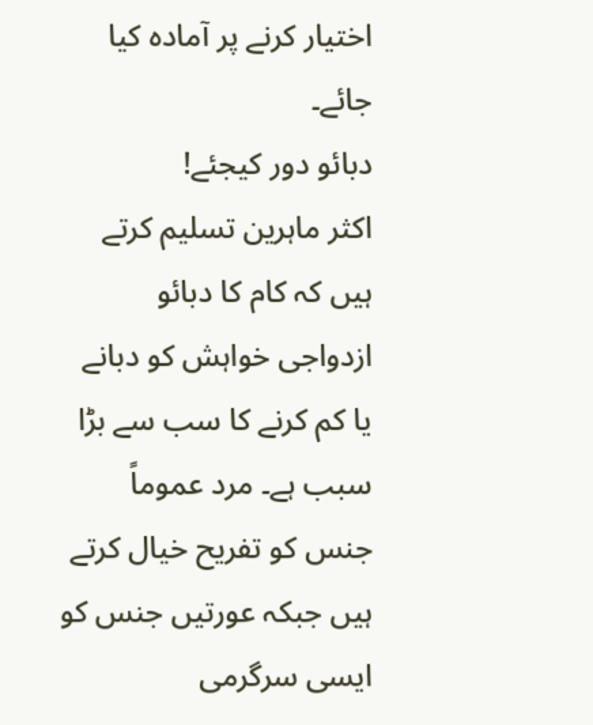اختیار کرنے پر آمادہ کیا جائے۔
دبائو دور کیجئے!
اکثر ماہرین تسلیم کرتے ہیں کہ کام کا دبائو ازدواجی خواہش کو دبانے یا کم کرنے کا سب سے بڑا سبب ہے۔ مرد عموماً جنس کو تفریح خیال کرتے ہیں جبکہ عورتیں جنس کو ایسی سرگرمی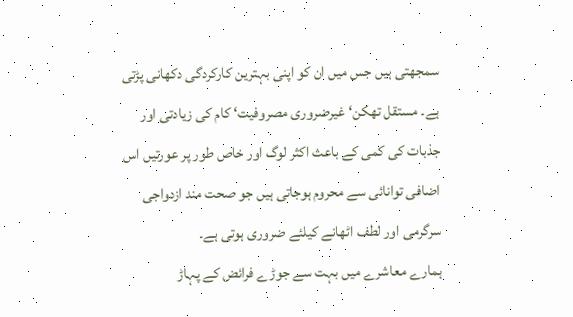سمجھتی ہیں جس میں ان کو اپنی بہترین کارکردگی دکھانی پڑتی ہے۔ مستقل تھکن‘ غیرضروری مصروفیت‘ کام کی زیادتی اور جذبات کی کمی کے باعث اکثر لوگ اور خاص طور پر عورتیں اس اضافی توانائی سے محروم ہوجاتی ہیں جو صحت مند ازدواجی سرگرمی اور لطف اٹھانے کیلئے ضروری ہوتی ہے۔
ہمارے معاشرے میں بہت سے جوڑے فرائض کے پہاڑ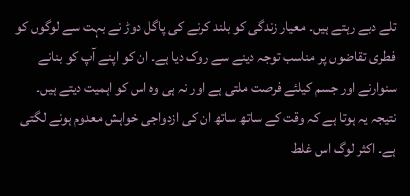تلے دبے رہتے ہیں۔ معیار زندگی کو بلند کرنے کی پاگل دوڑ نے بہت سے لوگوں کو فطری تقاضوں پر مناسب توجہ دینے سے روک دیا ہے۔ ان کو اپنے آپ کو بنانے سنوارنے اور جسم کیلئے فرصت ملتی ہے اور نہ ہی وہ اس کو اہمیت دیتے ہیں۔ نتیجہ یہ ہوتا ہے کہ وقت کے ساتھ ساتھ ان کی ازدواجی خواہش معدوم ہونے لگتی ہے۔ اکثر لوگ اس غلط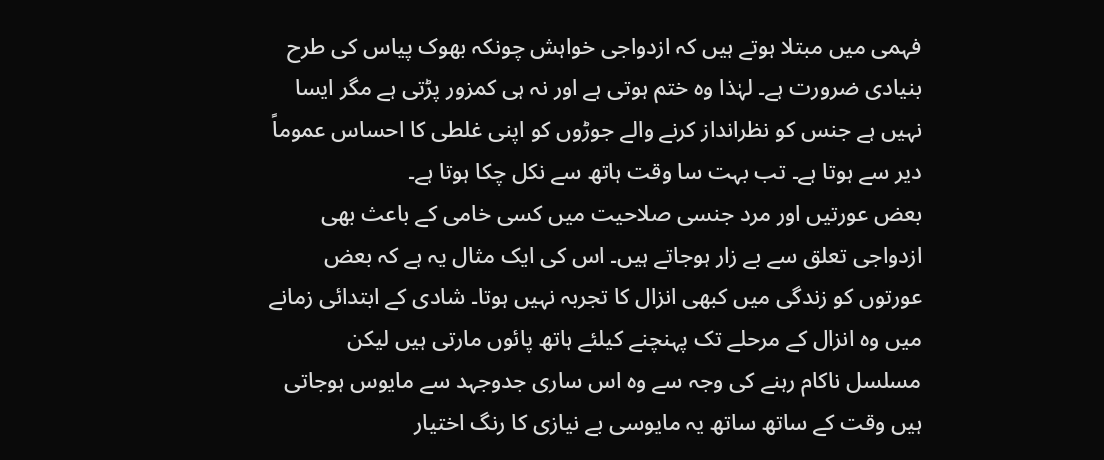فہمی میں مبتلا ہوتے ہیں کہ ازدواجی خواہش چونکہ بھوک پیاس کی طرح بنیادی ضرورت ہے۔ لہٰذا وہ ختم ہوتی ہے اور نہ ہی کمزور پڑتی ہے مگر ایسا نہیں ہے جنس کو نظرانداز کرنے والے جوڑوں کو اپنی غلطی کا احساس عموماً دیر سے ہوتا ہے۔ تب بہت سا وقت ہاتھ سے نکل چکا ہوتا ہے۔
بعض عورتیں اور مرد جنسی صلاحیت میں کسی خامی کے باعث بھی ازدواجی تعلق سے بے زار ہوجاتے ہیں۔ اس کی ایک مثال یہ ہے کہ بعض عورتوں کو زندگی میں کبھی انزال کا تجربہ نہیں ہوتا۔ شادی کے ابتدائی زمانے میں وہ انزال کے مرحلے تک پہنچنے کیلئے ہاتھ پائوں مارتی ہیں لیکن مسلسل ناکام رہنے کی وجہ سے وہ اس ساری جدوجہد سے مایوس ہوجاتی ہیں وقت کے ساتھ ساتھ یہ مایوسی بے نیازی کا رنگ اختیار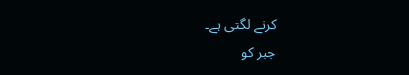کرنے لگتی ہے۔
جبر کو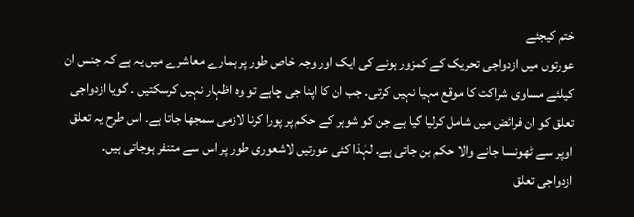ختم کیجئے
عورتوں میں ازدواجی تحریک کے کمزور ہونے کی ایک اور وجہ خاص طور پر ہمارے معاشرے میں یہ ہے کہ جنس ان کیلئے مساوی شراکت کا موقع مہیا نہیں کرتی۔ جب ان کا اپنا جی چاہے تو وہ اظہار نہیں کرسکتیں ۔ گویا ازدواجی تعلق کو ان فرائض میں شامل کرلیا گیا ہے جن کو شوہر کے حکم پر پورا کرنا لازمی سمجھا جاتا ہے۔ اس طرح یہ تعلق اوپر سے ٹھونسا جانے والا حکم بن جاتی ہے۔ لہٰذا کئی عورتیں لاشعوری طور پر اس سے متنفر ہوجاتی ہیں۔
ازدواجی تعلق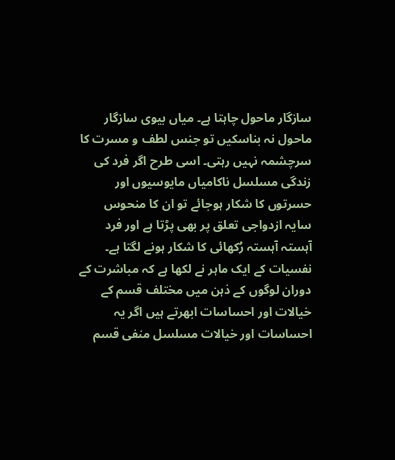سازگار ماحول چاہتا ہے۔ میاں بیوی سازگار ماحول نہ بناسکیں تو جنس لطف و مسرت کا سرچشمہ نہیں رہتی۔ اسی طرح اگر فرد کی زندگی مسلسل ناکامیاں مایوسیوں اور حسرتوں کا شکار ہوجائے تو ان کا منحوس سایہ ازدواجی تعلق پر بھی پڑتا ہے اور فرد آہستہ آہستہ رُکھائی کا شکار ہونے لگتا ہے۔
نفسیات کے ایک ماہر نے لکھا ہے کہ مباشرت کے دوران لوگوں کے ذہن میں مختلف قسم کے خیالات اور احساسات ابھرتے ہیں اگر یہ احساسات اور خیالات مسلسل منفی قسم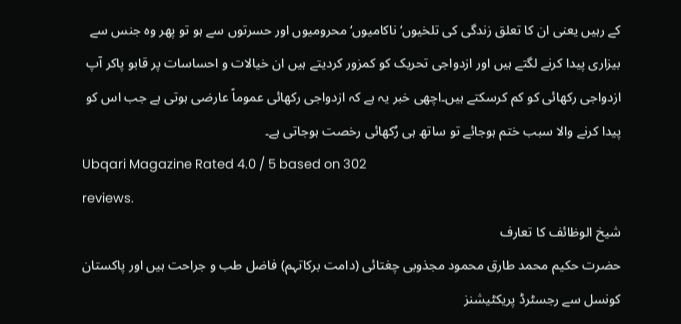کے رہیں یعنی ان کا تعلق زندگی کی تلخیوں‘ ناکامیوں‘ محرومیوں اور حسرتوں سے ہو تو پھر وہ جنس سے بیزاری پیدا کرنے لگتے ہیں اور ازدواجی تحریک کو کمزور کردیتے ہیں ان خیالات و احساسات پر قابو پاکر آپ ازدواجی رکھائی کو کم کرسکتے ہیں۔اچھی خبر یہ ہے کہ ازدواجی رکھائی عموماً عارضی ہوتی ہے جب اس کو پیدا کرنے والا سبب ختم ہوجائے تو ساتھ ہی رُکھائی رخصت ہوجاتی ہے۔
Ubqari Magazine Rated 4.0 / 5 based on 302
reviews.
شیخ الوظائف کا تعارف
حضرت حکیم محمد طارق محمود مجذوبی چغتائی (دامت برکاتہم) فاضل طب و جراحت ہیں اور پاکستان کونسل سے رجسٹرڈ پریکٹیشنز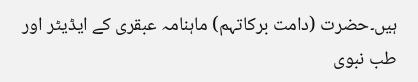ہیں۔حضرت (دامت برکاتہم) ماہنامہ عبقری کے ایڈیٹر اور طب نبوی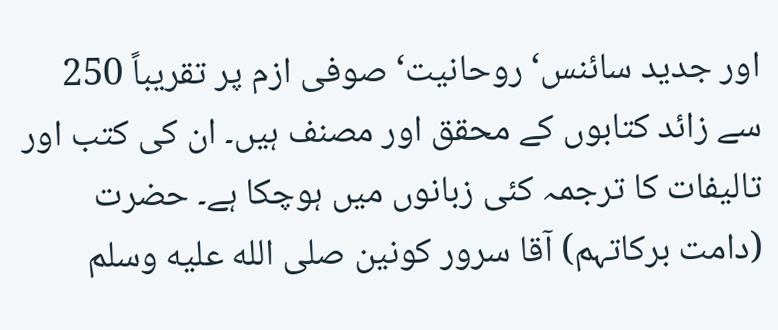اور جدید سائنس‘ روحانیت‘ صوفی ازم پر تقریباً 250 سے زائد کتابوں کے محقق اور مصنف ہیں۔ ان کی کتب اور تالیفات کا ترجمہ کئی زبانوں میں ہوچکا ہے۔ حضرت (دامت برکاتہم) آقا سرور کونین صلى الله عليه وسلم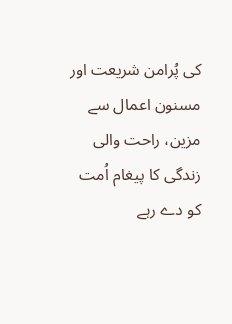کی پُرامن شریعت اور مسنون اعمال سے مزین، راحت والی زندگی کا پیغام اُمت کو دے رہے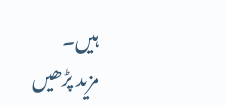ہیں۔
مزید پڑھیں